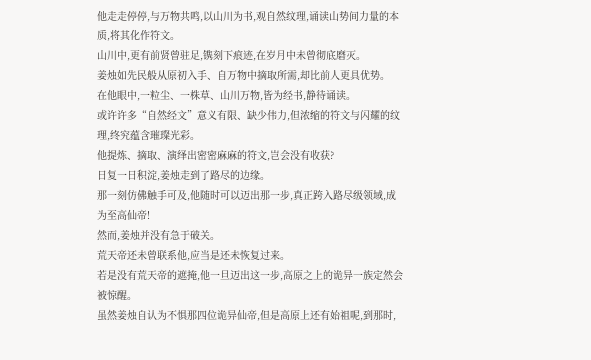他走走停停,与万物共鸣,以山川为书,观自然纹理,诵读山势间力量的本质,将其化作符文。
山川中,更有前贤曾驻足,镌刻下痕迹,在岁月中未曾彻底磨灭。
姜烛如先民般从原初入手、自万物中摘取所需,却比前人更具优势。
在他眼中,一粒尘、一株草、山川万物,皆为经书,静待诵读。
或许许多“自然经文”意义有限、缺少伟力,但浓缩的符文与闪耀的纹理,终究蕴含璀璨光彩。
他提炼、摘取、演绎出密密麻麻的符文,岂会没有收获?
日复一日积淀,姜烛走到了路尽的边缘。
那一刻仿佛触手可及,他随时可以迈出那一步,真正跨入路尽级领域,成为至高仙帝!
然而,姜烛并没有急于破关。
荒天帝还未曾联系他,应当是还未恢复过来。
若是没有荒天帝的遮掩,他一旦迈出这一步,高原之上的诡异一族定然会被惊醒。
虽然姜烛自认为不惧那四位诡异仙帝,但是高原上还有始祖呢,到那时,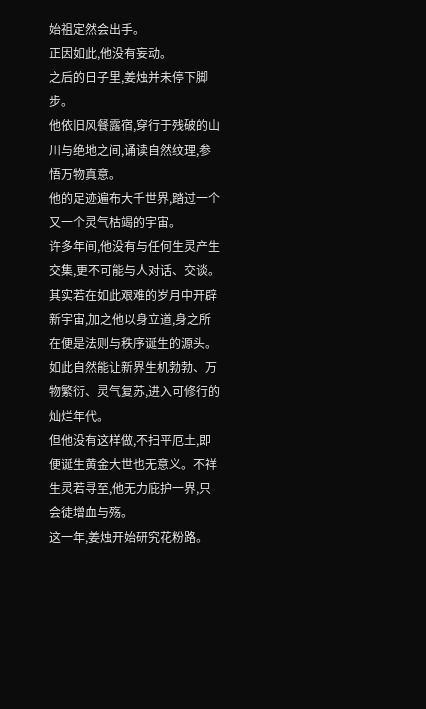始祖定然会出手。
正因如此,他没有妄动。
之后的日子里,姜烛并未停下脚步。
他依旧风餐露宿,穿行于残破的山川与绝地之间,诵读自然纹理,参悟万物真意。
他的足迹遍布大千世界,踏过一个又一个灵气枯竭的宇宙。
许多年间,他没有与任何生灵产生交集,更不可能与人对话、交谈。
其实若在如此艰难的岁月中开辟新宇宙,加之他以身立道,身之所在便是法则与秩序诞生的源头。
如此自然能让新界生机勃勃、万物繁衍、灵气复苏,进入可修行的灿烂年代。
但他没有这样做,不扫平厄土,即便诞生黄金大世也无意义。不祥生灵若寻至,他无力庇护一界,只会徒增血与殇。
这一年,姜烛开始研究花粉路。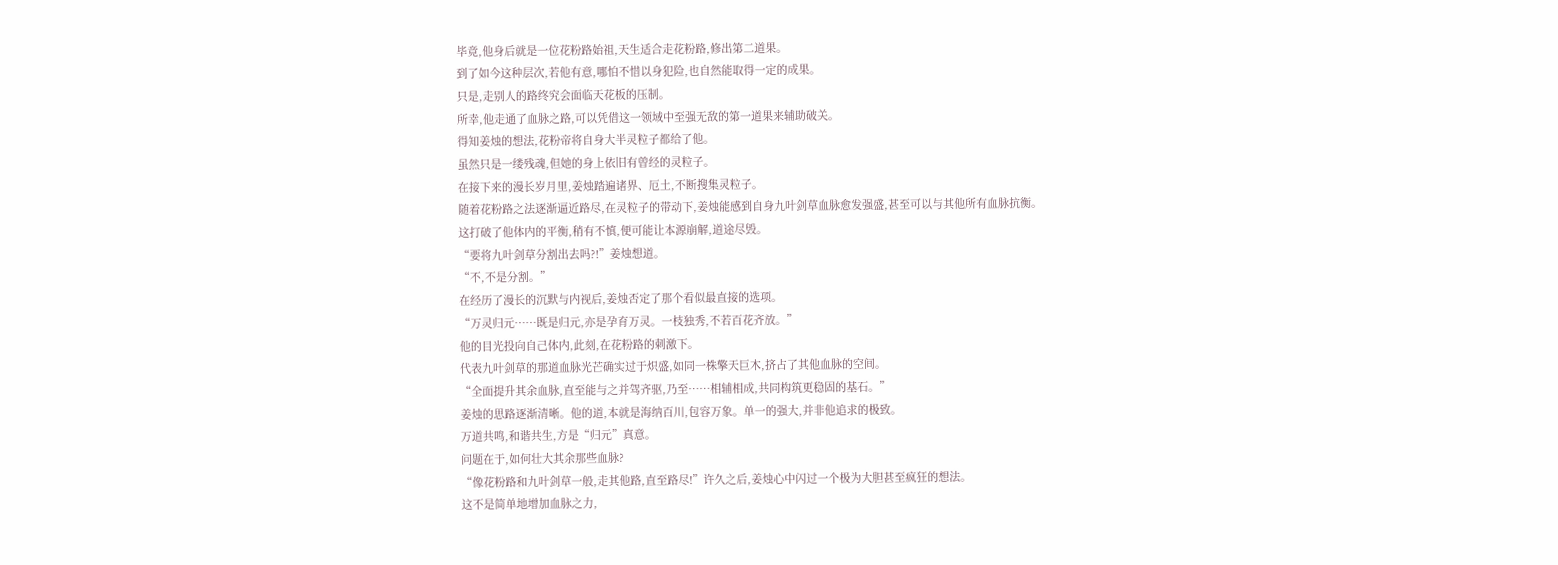毕竟,他身后就是一位花粉路始祖,天生适合走花粉路,修出第二道果。
到了如今这种层次,若他有意,哪怕不惜以身犯险,也自然能取得一定的成果。
只是,走别人的路终究会面临天花板的压制。
所幸,他走通了血脉之路,可以凭借这一领域中至强无敌的第一道果来辅助破关。
得知姜烛的想法,花粉帝将自身大半灵粒子都给了他。
虽然只是一缕残魂,但她的身上依旧有曾经的灵粒子。
在接下来的漫长岁月里,姜烛踏遍诸界、厄土,不断搜集灵粒子。
随着花粉路之法逐渐逼近路尽,在灵粒子的带动下,姜烛能感到自身九叶剑草血脉愈发强盛,甚至可以与其他所有血脉抗衡。
这打破了他体内的平衡,稍有不慎,便可能让本源崩解,道途尽毁。
“要将九叶剑草分割出去吗?!”姜烛想道。
“不,不是分割。”
在经历了漫长的沉默与内视后,姜烛否定了那个看似最直接的选项。
“万灵归元……既是归元,亦是孕育万灵。一枝独秀,不若百花齐放。”
他的目光投向自己体内,此刻,在花粉路的刺激下。
代表九叶剑草的那道血脉光芒确实过于炽盛,如同一株擎天巨木,挤占了其他血脉的空间。
“全面提升其余血脉,直至能与之并驾齐驱,乃至……相辅相成,共同构筑更稳固的基石。”
姜烛的思路逐渐清晰。他的道,本就是海纳百川,包容万象。单一的强大,并非他追求的极致。
万道共鸣,和谐共生,方是“归元”真意。
问题在于,如何壮大其余那些血脉?
“像花粉路和九叶剑草一般,走其他路,直至路尽!”许久之后,姜烛心中闪过一个极为大胆甚至疯狂的想法。
这不是简单地增加血脉之力,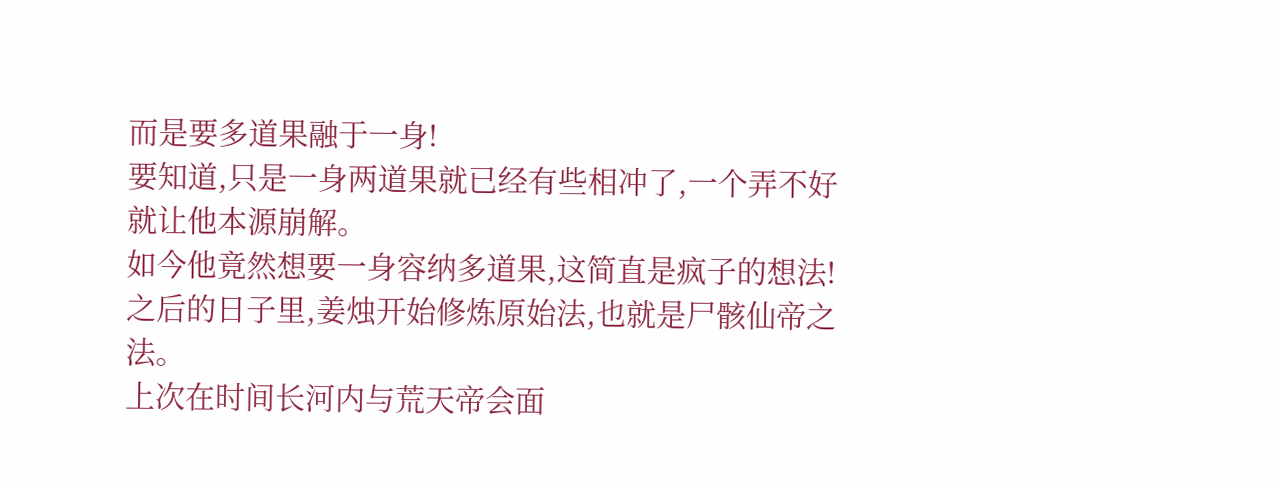而是要多道果融于一身!
要知道,只是一身两道果就已经有些相冲了,一个弄不好就让他本源崩解。
如今他竟然想要一身容纳多道果,这简直是疯子的想法!
之后的日子里,姜烛开始修炼原始法,也就是尸骸仙帝之法。
上次在时间长河内与荒天帝会面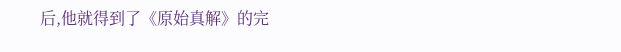后,他就得到了《原始真解》的完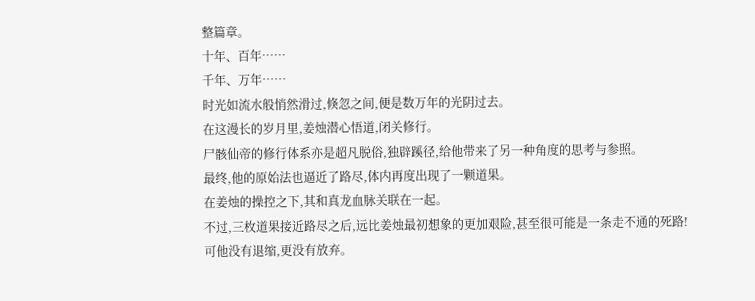整篇章。
十年、百年……
千年、万年……
时光如流水般悄然滑过,倏忽之间,便是数万年的光阴过去。
在这漫长的岁月里,姜烛潜心悟道,闭关修行。
尸骸仙帝的修行体系亦是超凡脱俗,独辟蹊径,给他带来了另一种角度的思考与参照。
最终,他的原始法也逼近了路尽,体内再度出现了一颗道果。
在姜烛的操控之下,其和真龙血脉关联在一起。
不过,三枚道果接近路尽之后,远比姜烛最初想象的更加艰险,甚至很可能是一条走不通的死路!
可他没有退缩,更没有放弃。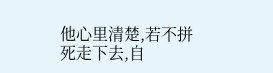他心里清楚,若不拼死走下去,自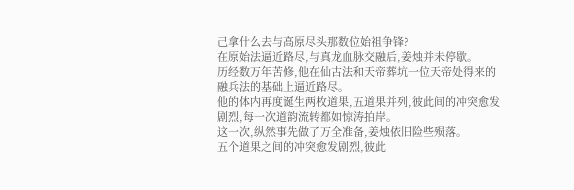己拿什么去与高原尽头那数位始祖争锋?
在原始法逼近路尽,与真龙血脉交融后,姜烛并未停歇。
历经数万年苦修,他在仙古法和天帝葬坑一位天帝处得来的融兵法的基础上逼近路尽。
他的体内再度诞生两枚道果,五道果并列,彼此间的冲突愈发剧烈,每一次道韵流转都如惊涛拍岸。
这一次,纵然事先做了万全准备,姜烛依旧险些殒落。
五个道果之间的冲突愈发剧烈,彼此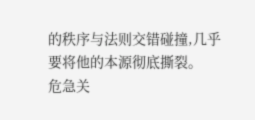的秩序与法则交错碰撞,几乎要将他的本源彻底撕裂。
危急关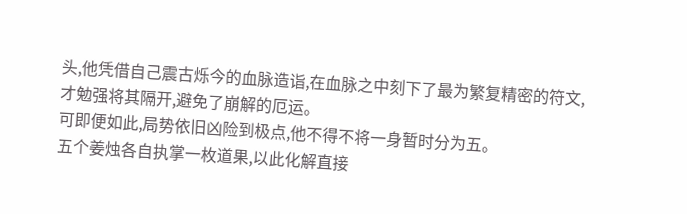头,他凭借自己震古烁今的血脉造诣,在血脉之中刻下了最为繁复精密的符文,才勉强将其隔开,避免了崩解的厄运。
可即便如此,局势依旧凶险到极点,他不得不将一身暂时分为五。
五个姜烛各自执掌一枚道果,以此化解直接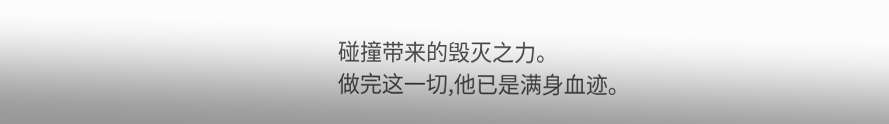碰撞带来的毁灭之力。
做完这一切,他已是满身血迹。